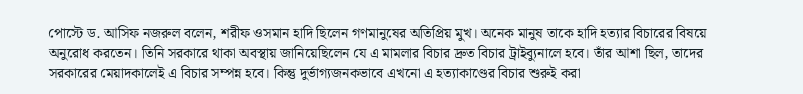পোস্টে ড. আসিফ নজরুল বলেন, শরীফ ওসমান হাদি ছিলেন গণমানুষের অতিপ্রিয় মুখ। অনেক মানুষ তাকে হাদি হত্যার বিচারের বিষয়ে অনুরোধ করতেন। তিনি সরকারে থাকা অবস্থায় জানিয়েছিলেন যে এ মামলার বিচার দ্রুত বিচার ট্রাইব্যুনালে হবে। তাঁর আশা ছিল, তাদের সরকারের মেয়াদকালেই এ বিচার সম্পন্ন হবে। কিন্তু দুর্ভাগ্যজনকভাবে এখনো এ হত্যাকাণ্ডের বিচার শুরুই করা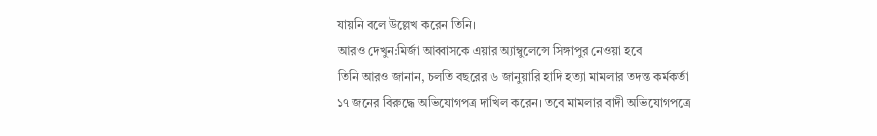যায়নি বলে উল্লেখ করেন তিনি।
আরও দেখুন:মির্জা আব্বাসকে এয়ার অ্যাম্বুলেন্সে সিঙ্গাপুর নেওয়া হবে
তিনি আরও জানান, চলতি বছরের ৬ জানুয়ারি হাদি হত্যা মামলার তদন্ত কর্মকর্তা ১৭ জনের বিরুদ্ধে অভিযোগপত্র দাখিল করেন। তবে মামলার বাদী অভিযোগপত্রে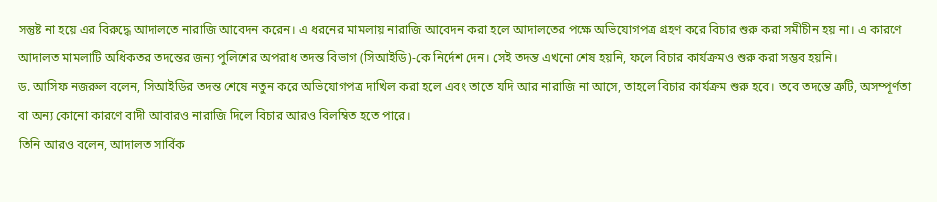সন্তুষ্ট না হয়ে এর বিরুদ্ধে আদালতে নারাজি আবেদন করেন। এ ধরনের মামলায় নারাজি আবেদন করা হলে আদালতের পক্ষে অভিযোগপত্র গ্রহণ করে বিচার শুরু করা সমীচীন হয় না। এ কারণে আদালত মামলাটি অধিকতর তদন্তের জন্য পুলিশের অপরাধ তদন্ত বিভাগ (সিআইডি)-কে নির্দেশ দেন। সেই তদন্ত এখনো শেষ হয়নি, ফলে বিচার কার্যক্রমও শুরু করা সম্ভব হয়নি।
ড. আসিফ নজরুল বলেন, সিআইডির তদন্ত শেষে নতুন করে অভিযোগপত্র দাখিল করা হলে এবং তাতে যদি আর নারাজি না আসে, তাহলে বিচার কার্যক্রম শুরু হবে। তবে তদন্তে ত্রুটি, অসম্পূর্ণতা বা অন্য কোনো কারণে বাদী আবারও নারাজি দিলে বিচার আরও বিলম্বিত হতে পারে।
তিনি আরও বলেন, আদালত সার্বিক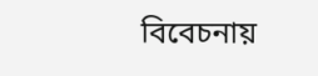বিবেচনায়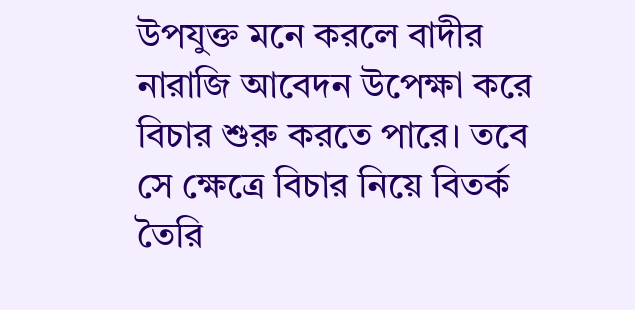উপযুক্ত মনে করলে বাদীর নারাজি আবেদন উপেক্ষা করে বিচার শুরু করতে পারে। তবে সে ক্ষেত্রে বিচার নিয়ে বিতর্ক তৈরি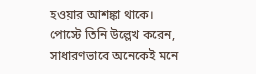হওয়ার আশঙ্কা থাকে।
পোস্টে তিনি উল্লেখ করেন, সাধারণভাবে অনেকেই মনে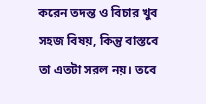করেন তদন্ত ও বিচার খুব সহজ বিষয়, কিন্তু বাস্তবে তা এতটা সরল নয়। তবে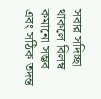সবার সদিচ্ছা থাকলে বিলম্ব কমানো সম্ভব এবং সঠিক তদন্ত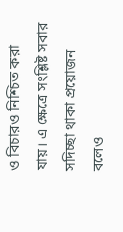ও বিচারও নিশ্চিত করা যায়। এ ক্ষেত্রে সংশ্লিষ্ট সবার সদিচ্ছা থাকা প্রয়োজন বলেও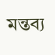মন্তব্য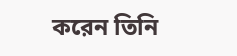করেন তিনি